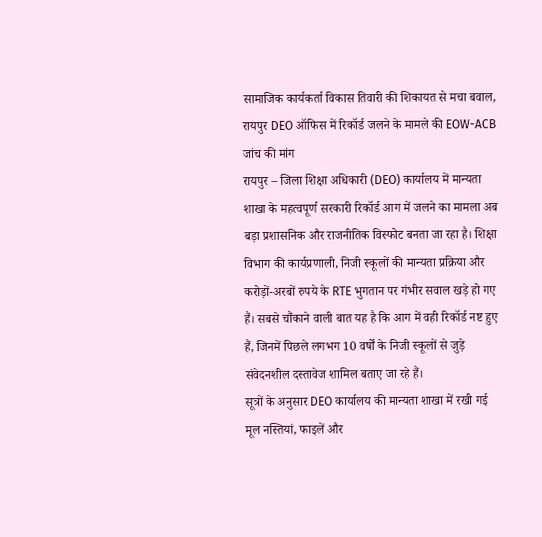सामाजिक कार्यकर्ता विकास तिवारी की शिकायत से मचा बवाल, रायपुर DEO ऑफिस में रिकॉर्ड जलने के मामले की EOW-ACB जांच की मांग
रायपुर – जिला शिक्षा अधिकारी (DEO) कार्यालय में मान्यता शाखा के महत्वपूर्ण सरकारी रिकॉर्ड आग में जलने का मामला अब बड़ा प्रशासनिक और राजनीतिक विस्फोट बनता जा रहा है। शिक्षा विभाग की कार्यप्रणाली, निजी स्कूलों की मान्यता प्रक्रिया और करोड़ों-अरबों रुपये के RTE भुगतान पर गंभीर सवाल खड़े हो गए हैं। सबसे चौंकाने वाली बात यह है कि आग में वही रिकॉर्ड नष्ट हुए हैं, जिनमें पिछले लगभग 10 वर्षों के निजी स्कूलों से जुड़े संवेदनशील दस्तावेज शामिल बताए जा रहे हैं।
सूत्रों के अनुसार DEO कार्यालय की मान्यता शाखा में रखी गई मूल नस्तियां, फाइलें और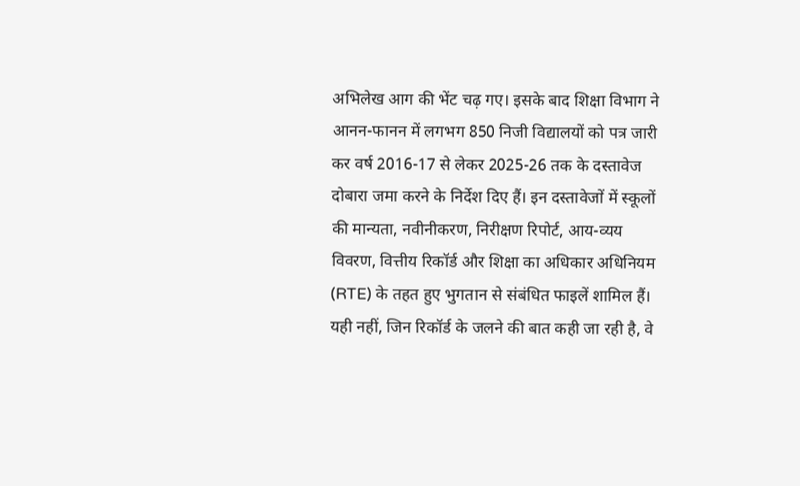अभिलेख आग की भेंट चढ़ गए। इसके बाद शिक्षा विभाग ने आनन-फानन में लगभग 850 निजी विद्यालयों को पत्र जारी कर वर्ष 2016-17 से लेकर 2025-26 तक के दस्तावेज दोबारा जमा करने के निर्देश दिए हैं। इन दस्तावेजों में स्कूलों की मान्यता, नवीनीकरण, निरीक्षण रिपोर्ट, आय-व्यय विवरण, वित्तीय रिकॉर्ड और शिक्षा का अधिकार अधिनियम (RTE) के तहत हुए भुगतान से संबंधित फाइलें शामिल हैं।
यही नहीं, जिन रिकॉर्ड के जलने की बात कही जा रही है, वे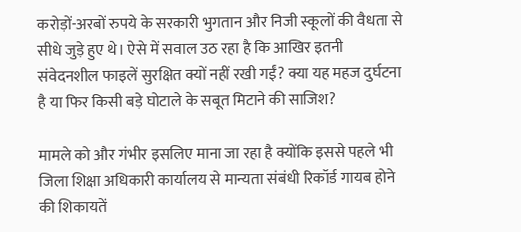करोड़ों-अरबों रुपये के सरकारी भुगतान और निजी स्कूलों की वैधता से सीधे जुड़े हुए थे। ऐसे में सवाल उठ रहा है कि आखिर इतनी संवेदनशील फाइलें सुरक्षित क्यों नहीं रखी गईं? क्या यह महज दुर्घटना है या फिर किसी बड़े घोटाले के सबूत मिटाने की साजिश?

मामले को और गंभीर इसलिए माना जा रहा है क्योंकि इससे पहले भी जिला शिक्षा अधिकारी कार्यालय से मान्यता संबंधी रिकॉर्ड गायब होने की शिकायतें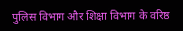पुलिस विभाग और शिक्षा विभाग के वरिष्ठ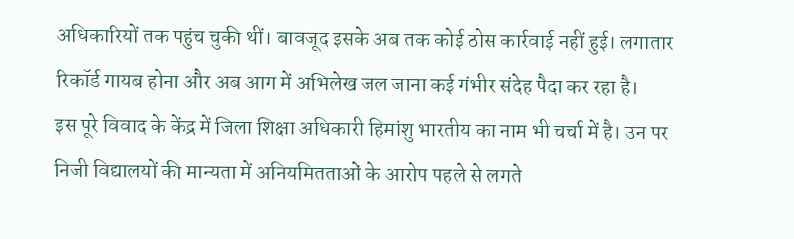अधिकारियों तक पहुंच चुकी थीं। बावजूद इसके अब तक कोई ठोस कार्रवाई नहीं हुई। लगातार रिकॉर्ड गायब होना और अब आग में अभिलेख जल जाना कई गंभीर संदेह पैदा कर रहा है।
इस पूरे विवाद के केंद्र में जिला शिक्षा अधिकारी हिमांशु भारतीय का नाम भी चर्चा में है। उन पर निजी विद्यालयों की मान्यता में अनियमितताओं के आरोप पहले से लगते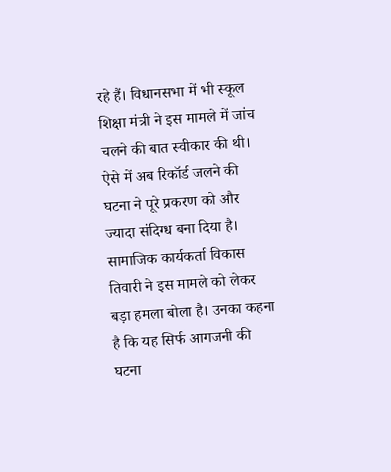रहे हैं। विधानसभा में भी स्कूल शिक्षा मंत्री ने इस मामले में जांच चलने की बात स्वीकार की थी। ऐसे में अब रिकॉर्ड जलने की घटना ने पूरे प्रकरण को और ज्यादा संदिग्ध बना दिया है।
सामाजिक कार्यकर्ता विकास तिवारी ने इस मामले को लेकर बड़ा हमला बोला है। उनका कहना है कि यह सिर्फ आगजनी की घटना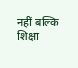नहीं बल्कि शिक्षा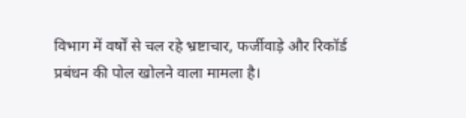विभाग में वर्षों से चल रहे भ्रष्टाचार, फर्जीवाड़े और रिकॉर्ड प्रबंधन की पोल खोलने वाला मामला है।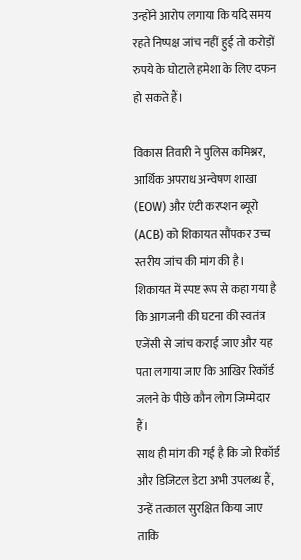उन्होंने आरोप लगाया कि यदि समय रहते निष्पक्ष जांच नहीं हुई तो करोड़ों रुपये के घोटाले हमेशा के लिए दफन हो सकते हैं।

विकास तिवारी ने पुलिस कमिश्नर, आर्थिक अपराध अन्वेषण शाखा (EOW) और एंटी करप्शन ब्यूरो (ACB) को शिकायत सौंपकर उच्च स्तरीय जांच की मांग की है। शिकायत में स्पष्ट रूप से कहा गया है कि आगजनी की घटना की स्वतंत्र एजेंसी से जांच कराई जाए और यह पता लगाया जाए कि आखिर रिकॉर्ड जलने के पीछे कौन लोग जिम्मेदार हैं।
साथ ही मांग की गई है कि जो रिकॉर्ड और डिजिटल डेटा अभी उपलब्ध हैं, उन्हें तत्काल सुरक्षित किया जाए ताकि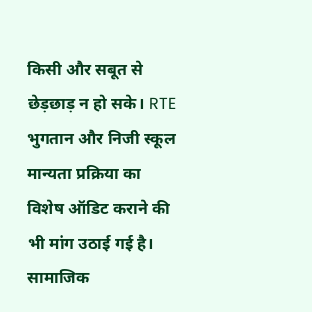किसी और सबूत से छेड़छाड़ न हो सके। RTE भुगतान और निजी स्कूल मान्यता प्रक्रिया का विशेष ऑडिट कराने की भी मांग उठाई गई है। सामाजिक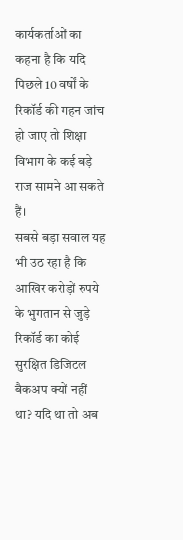कार्यकर्ताओं का कहना है कि यदि पिछले 10 वर्षों के रिकॉर्ड की गहन जांच हो जाए तो शिक्षा विभाग के कई बड़े राज सामने आ सकते हैं।
सबसे बड़ा सवाल यह भी उठ रहा है कि आखिर करोड़ों रुपये के भुगतान से जुड़े रिकॉर्ड का कोई सुरक्षित डिजिटल बैकअप क्यों नहीं था? यदि था तो अब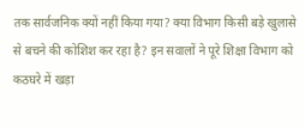तक सार्वजनिक क्यों नहीं किया गया? क्या विभाग किसी बड़े खुलासे से बचने की कोशिश कर रहा है? इन सवालों ने पूरे शिक्षा विभाग को कठघरे में खड़ा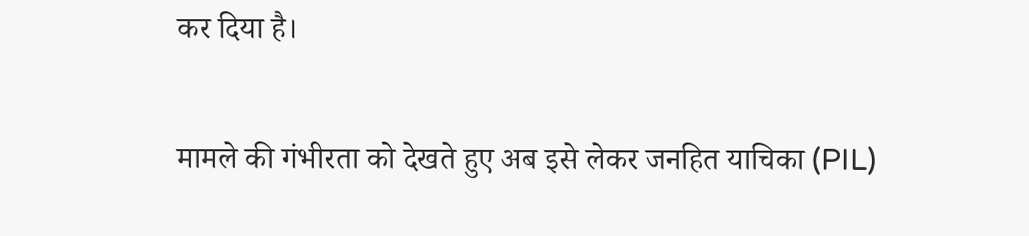कर दिया है।

मामले की गंभीरता को देखते हुए अब इसे लेकर जनहित याचिका (PIL)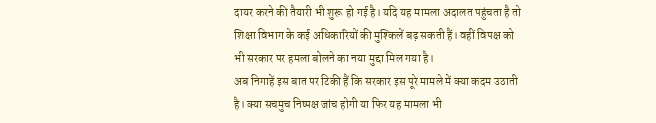दायर करने की तैयारी भी शुरू हो गई है। यदि यह मामला अदालत पहुंचता है तो शिक्षा विभाग के कई अधिकारियों की मुश्किलें बढ़ सकती हैं। वहीं विपक्ष को भी सरकार पर हमला बोलने का नया मुद्दा मिल गया है।
अब निगाहें इस बात पर टिकी हैं कि सरकार इस पूरे मामले में क्या कदम उठाती है। क्या सचमुच निष्पक्ष जांच होगी या फिर यह मामला भी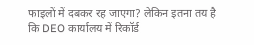फाइलों में दबकर रह जाएगा? लेकिन इतना तय है कि DEO कार्यालय में रिकॉर्ड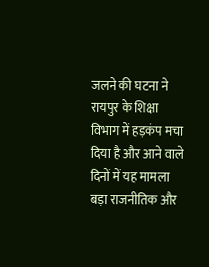जलने की घटना ने रायपुर के शिक्षा विभाग में हड़कंप मचा दिया है और आने वाले दिनों में यह मामला बड़ा राजनीतिक और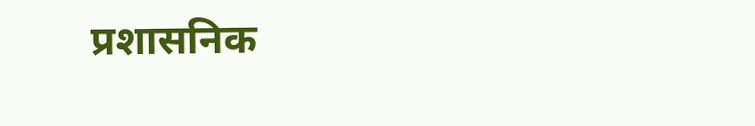प्रशासनिक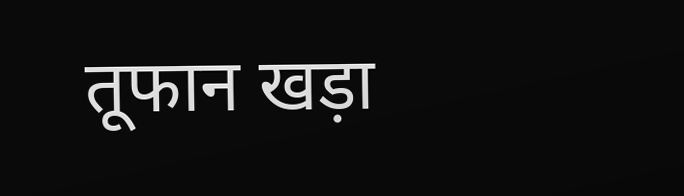तूफान खड़ा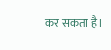कर सकता है।